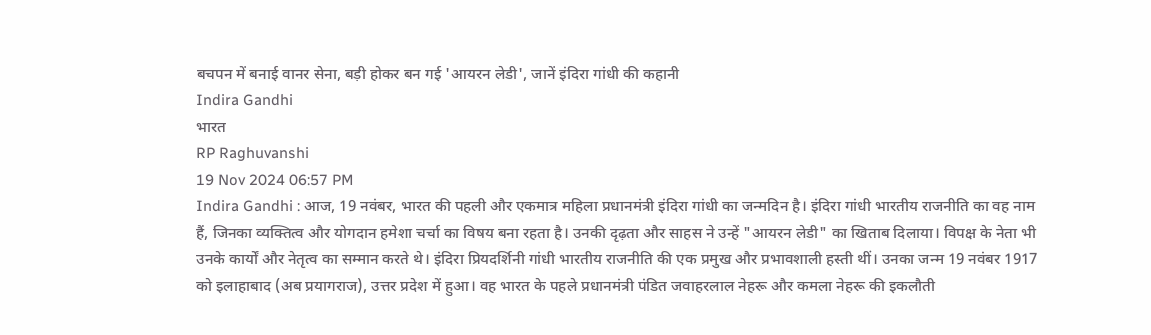बचपन में बनाई वानर सेना, बड़ी होकर बन गई 'आयरन लेडी', जानें इंदिरा गांधी की कहानी
Indira Gandhi
भारत
RP Raghuvanshi
19 Nov 2024 06:57 PM
Indira Gandhi : आज, 19 नवंबर, भारत की पहली और एकमात्र महिला प्रधानमंत्री इंदिरा गांधी का जन्मदिन है। इंदिरा गांधी भारतीय राजनीति का वह नाम हैं, जिनका व्यक्तित्व और योगदान हमेशा चर्चा का विषय बना रहता है। उनकी दृढ़ता और साहस ने उन्हें "आयरन लेडी" का खिताब दिलाया। विपक्ष के नेता भी उनके कार्यों और नेतृत्व का सम्मान करते थे। इंदिरा प्रियदर्शिनी गांधी भारतीय राजनीति की एक प्रमुख और प्रभावशाली हस्ती थीं। उनका जन्म 19 नवंबर 1917 को इलाहाबाद (अब प्रयागराज), उत्तर प्रदेश में हुआ। वह भारत के पहले प्रधानमंत्री पंडित जवाहरलाल नेहरू और कमला नेहरू की इकलौती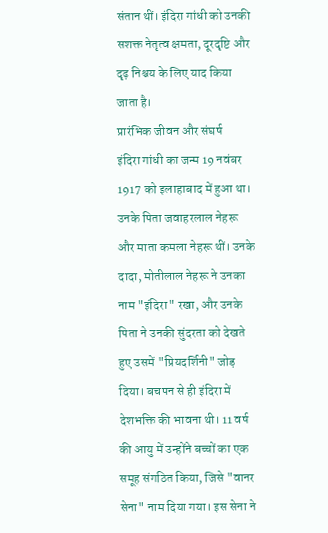संतान थीं। इंदिरा गांधी को उनकी सशक्त नेतृत्व क्षमता, दूरदृष्टि और दृढ़ निश्चय के लिए याद किया जाता है।
प्रारंभिक जीवन और संघर्ष
इंदिरा गांधी का जन्म 19 नवंबर 1917 को इलाहाबाद में हुआ था। उनके पिता जवाहरलाल नेहरू और माता कमला नेहरू थीं। उनके दादा, मोतीलाल नेहरू ने उनका नाम "इंदिरा" रखा, और उनके पिता ने उनकी सुंदरता को देखते हुए उसमें "प्रियदर्शिनी" जोड़ दिया। बचपन से ही इंदिरा में देशभक्ति की भावना थी। 11 वर्ष की आयु में उन्होंने बच्चों का एक समूह संगठित किया, जिसे "वानर सेना" नाम दिया गया। इस सेना ने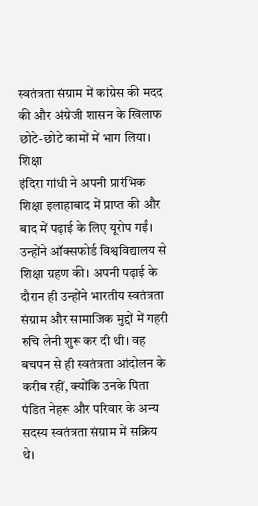स्वतंत्रता संग्राम में कांग्रेस की मदद की और अंग्रेजी शासन के खिलाफ छोटे-छोटे कामों में भाग लिया।
शिक्षा
इंदिरा गांधी ने अपनी प्रारंभिक शिक्षा इलाहाबाद में प्राप्त की और बाद में पढ़ाई के लिए यूरोप गईं। उन्होंने ऑक्सफोर्ड विश्वविद्यालय से शिक्षा ग्रहण की। अपनी पढ़ाई के दौरान ही उन्होंने भारतीय स्वतंत्रता संग्राम और सामाजिक मुद्दों में गहरी रुचि लेनी शुरू कर दी थी। वह बचपन से ही स्वतंत्रता आंदोलन के करीब रहीं, क्योंकि उनके पिता पंडित नेहरू और परिवार के अन्य सदस्य स्वतंत्रता संग्राम में सक्रिय थे।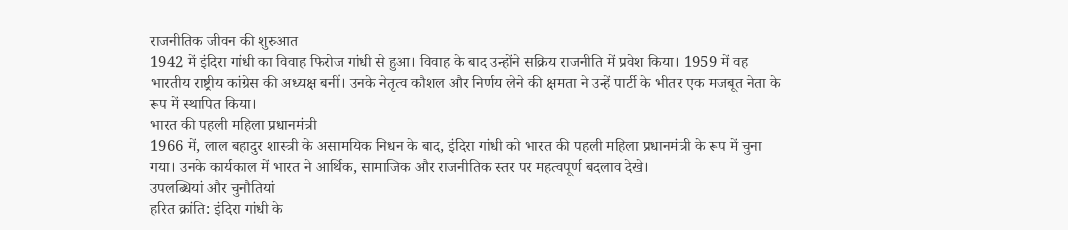राजनीतिक जीवन की शुरुआत
1942 में इंदिरा गांधी का विवाह फिरोज गांधी से हुआ। विवाह के बाद उन्होंने सक्रिय राजनीति में प्रवेश किया। 1959 में वह भारतीय राष्ट्रीय कांग्रेस की अध्यक्ष बनीं। उनके नेतृत्व कौशल और निर्णय लेने की क्षमता ने उन्हें पार्टी के भीतर एक मजबूत नेता के रूप में स्थापित किया।
भारत की पहली महिला प्रधानमंत्री
1966 में, लाल बहादुर शास्त्री के असामयिक निधन के बाद, इंदिरा गांधी को भारत की पहली महिला प्रधानमंत्री के रूप में चुना गया। उनके कार्यकाल में भारत ने आर्थिक, सामाजिक और राजनीतिक स्तर पर महत्वपूर्ण बदलाव देखे।
उपलब्धियां और चुनौतियां
हरित क्रांति: इंदिरा गांधी के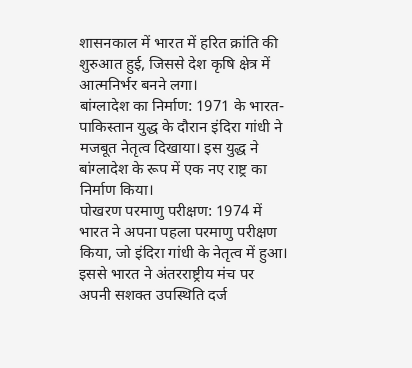शासनकाल में भारत में हरित क्रांति की शुरुआत हुई, जिससे देश कृषि क्षेत्र में आत्मनिर्भर बनने लगा।
बांग्लादेश का निर्माण: 1971 के भारत-पाकिस्तान युद्ध के दौरान इंदिरा गांधी ने मजबूत नेतृत्व दिखाया। इस युद्ध ने बांग्लादेश के रूप में एक नए राष्ट्र का निर्माण किया।
पोखरण परमाणु परीक्षण: 1974 में भारत ने अपना पहला परमाणु परीक्षण किया, जो इंदिरा गांधी के नेतृत्व में हुआ। इससे भारत ने अंतरराष्ट्रीय मंच पर अपनी सशक्त उपस्थिति दर्ज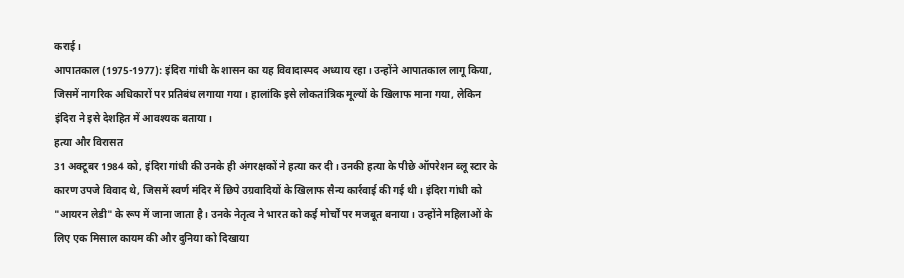कराई।
आपातकाल (1975-1977): इंदिरा गांधी के शासन का यह विवादास्पद अध्याय रहा। उन्होंने आपातकाल लागू किया, जिसमें नागरिक अधिकारों पर प्रतिबंध लगाया गया। हालांकि इसे लोकतांत्रिक मूल्यों के खिलाफ माना गया, लेकिन इंदिरा ने इसे देशहित में आवश्यक बताया।
हत्या और विरासत
31 अक्टूबर 1984 को, इंदिरा गांधी की उनके ही अंगरक्षकों ने हत्या कर दी। उनकी हत्या के पीछे ऑपरेशन ब्लू स्टार के कारण उपजे विवाद थे, जिसमें स्वर्ण मंदिर में छिपे उग्रवादियों के खिलाफ सैन्य कार्रवाई की गई थी। इंदिरा गांधी को "आयरन लेडी" के रूप में जाना जाता है। उनके नेतृत्व ने भारत को कई मोर्चों पर मजबूत बनाया। उन्होंने महिलाओं के लिए एक मिसाल कायम की और दुनिया को दिखाया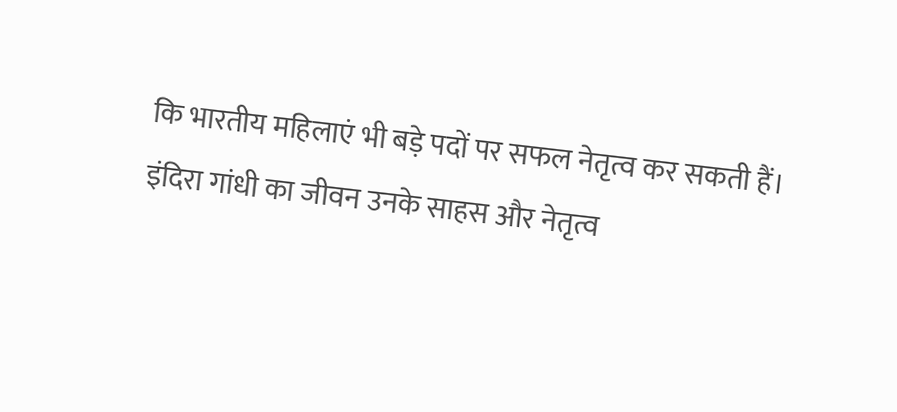कि भारतीय महिलाएं भी बड़े पदों पर सफल नेतृत्व कर सकती हैं। इंदिरा गांधी का जीवन उनके साहस और नेतृत्व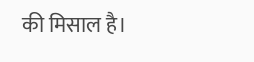की मिसाल है।